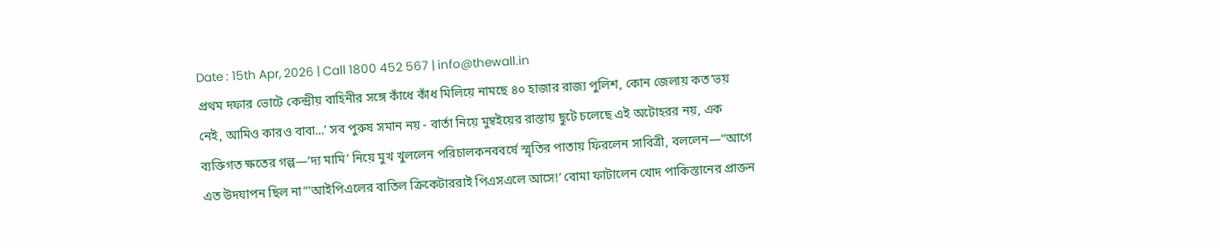Date : 15th Apr, 2026 | Call 1800 452 567 | info@thewall.in
প্রথম দফার ভোটে কেন্দ্রীয় বাহিনীর সঙ্গে কাঁধে কাঁধ মিলিয়ে নামছে ৪০ হাজার রাজ্য পুলিশ, কোন জেলায় কত‘ভয় নেই, আমিও কারও বাবা...’ সব পুরুষ সমান নয় - বার্তা নিয়ে মুম্বইয়ের রাস্তায় ছুটে চলেছে এই অটোহরর নয়, এক ব্যক্তিগত ক্ষতের গল্প—‘দ্য মামি’ নিয়ে মুখ খুললেন পরিচালকনববর্ষে স্মৃতির পাতায় ফিরলেন সাবিত্রী, বললেন—“আগে এত উদযাপন ছিল না”'আইপিএলের বাতিল ক্রিকেটাররাই পিএসএলে আসে!’ বোমা ফাটালেন খোদ পাকিস্তানের প্রাক্তন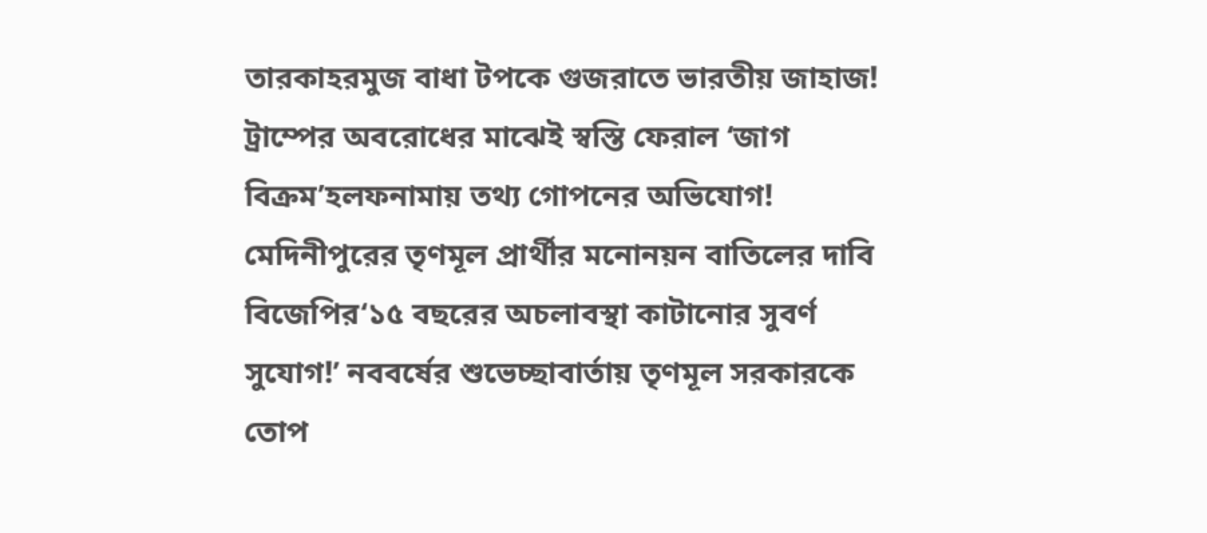তারকাহরমুজ বাধা টপকে গুজরাতে ভারতীয় জাহাজ! ট্রাম্পের অবরোধের মাঝেই স্বস্তি ফেরাল ‘জাগ বিক্রম’হলফনামায় তথ্য গোপনের অভিযোগ! মেদিনীপুরের তৃণমূল প্রার্থীর মনোনয়ন বাতিলের দাবি বিজেপির‘১৫ বছরের অচলাবস্থা কাটানোর সুবর্ণ সুযোগ!’ নববর্ষের শুভেচ্ছাবার্তায় তৃণমূল সরকারকে তোপ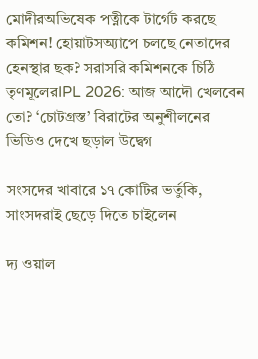মোদীরঅভিষেক পত্নীকে টার্গেট করছে কমিশন! হোয়াটসঅ্যাপে চলছে নেতাদের হেনস্থার ছক? সরাসরি কমিশনকে চিঠি তৃণমূলেরIPL 2026: আজ আদৌ খেলবেন তো? ‘চোটগ্রস্ত’ বিরাটের অনুশীলনের ভিডিও দেখে ছড়াল উদ্বেগ

সংসদের খাবারে ১৭ কোটির ভর্তুকি, সাংসদরাই ছেড়ে দিতে চাইলেন

দ্য ওয়াল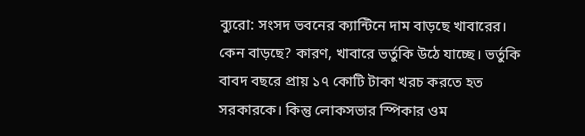ব্যুরো: সংসদ ভবনের ক্যান্টিনে দাম বাড়ছে খাবারের। কেন বাড়ছে? কারণ, খাবারে ভর্তুকি উঠে যাচ্ছে। ভর্তুকি বাবদ বছরে প্রায় ১৭ কোটি টাকা খরচ করতে হত সরকারকে। কিন্তু লোকসভার স্পিকার ওম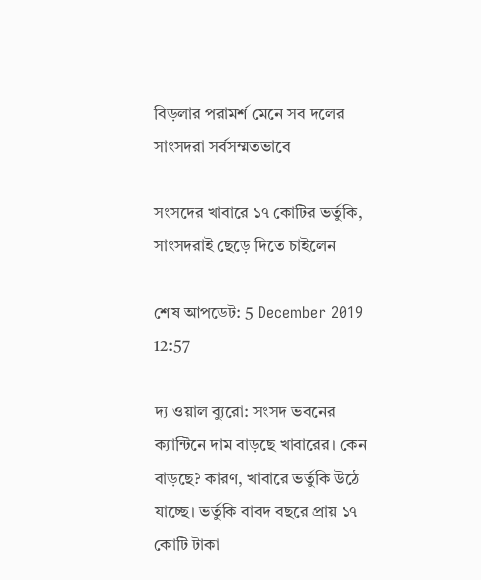বিড়লার পরামর্শ মেনে সব দলের সাংসদরা সর্বসম্মতভাবে

সংসদের খাবারে ১৭ কোটির ভর্তুকি, সাংসদরাই ছেড়ে দিতে চাইলেন

শেষ আপডেট: 5 December 2019 12:57

দ্য ওয়াল ব্যুরো: সংসদ ভবনের ক্যান্টিনে দাম বাড়ছে খাবারের। কেন বাড়ছে? কারণ, খাবারে ভর্তুকি উঠে যাচ্ছে। ভর্তুকি বাবদ বছরে প্রায় ১৭ কোটি টাকা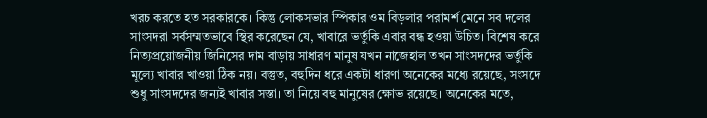খরচ করতে হত সরকারকে। কিন্তু লোকসভার স্পিকার ওম বিড়লার পরামর্শ মেনে সব দলের সাংসদরা সর্বসম্মতভাবে স্থির করেছেন যে, খাবারে ভর্তুকি এবার বন্ধ হওয়া উচিত। বিশেষ করে নিত্যপ্রয়োজনীয় জিনিসের দাম বাড়ায় সাধারণ মানুষ যখন নাজেহাল তখন সাংসদদের ভর্তুকি মূল্যে খাবার খাওয়া ঠিক নয়। বস্তুত, বহুদিন ধরে একটা ধারণা অনেকের মধ্যে রয়েছে, সংসদে শুধু সাংসদদের জন্যই খাবার সস্তা। তা নিয়ে বহু মানুষের ক্ষোভ রয়েছে। অনেকের মতে,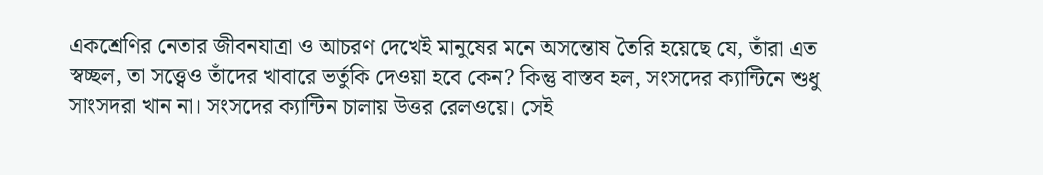একশ্রেণির নেতার জীবনযাত্রা ও আচরণ দেখেই মানুষের মনে অসন্তোষ তৈরি হয়েছে যে, তাঁরা এত স্বচ্ছল, তা সত্ত্বেও তাঁদের খাবারে ভর্তুকি দেওয়া হবে কেন? কিন্তু বাস্তব হল, সংসদের ক্যান্টিনে শুধু সাংসদরা খান না। সংসদের ক্যান্টিন চালায় উত্তর রেলওয়ে। সেই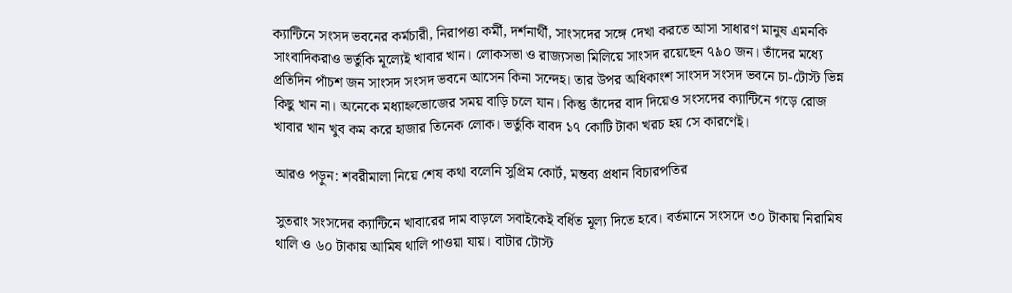ক্যান্টিনে সংসদ ভবনের কর্মচারী, নিরাপত্তা কর্মী, দর্শনার্থী, সাংসদের সঙ্গে দেখা করতে আসা সাধারণ মানুষ এমনকি সাংবাদিকরাও ভর্তুকি মূল্যেই খাবার খান। লোকসভা ও রাজ্যসভা মিলিয়ে সাংসদ রয়েছেন ৭৯০ জন। তাঁদের মধ্যে প্রতিদিন পাঁচশ জন সাংসদ সংসদ ভবনে আসেন কিনা সন্দেহ। তার উপর অধিকাংশ সাংসদ সংসদ ভবনে চা-টোস্ট ভিন্ন কিছু খান না। অনেকে মধ্যাহ্নভোজের সময় বাড়ি চলে যান। কিন্তু তাঁদের বাদ দিয়েও সংসদের ক্যান্টিনে গড়ে রোজ খাবার খান খুব কম করে হাজার তিনেক লোক। ভর্তুকি বাবদ ১৭ কোটি টাকা খরচ হয় সে কারণেই।

আরও পড়ুন: শবরীমালা নিয়ে শেষ কথা বলেনি সুপ্রিম কোর্ট, মন্তব্য প্রধান বিচারপতির

সুতরাং সংসদের ক্যান্টিনে খাবারের দাম বাড়লে সবাইকেই বর্ধিত মূল্য দিতে হবে। বর্তমানে সংসদে ৩০ টাকায় নিরামিষ থালি ও ৬০ টাকায় আমিষ থালি পাওয়া যায়। বাটার টোস্ট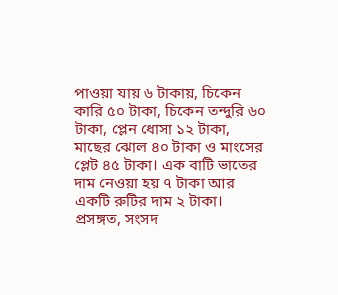পাওয়া যায় ৬ টাকায়, চিকেন কারি ৫০ টাকা, চিকেন তন্দুরি ৬০ টাকা, প্লেন ধোসা ১২ টাকা, মাছের ঝোল ৪০ টাকা ও মাংসের প্লেট ৪৫ টাকা। এক বাটি ভাতের দাম নেওয়া হয় ৭ টাকা আর একটি রুটির দাম ২ টাকা। প্রসঙ্গত, সংসদ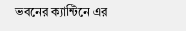ভবনের ক্যান্টিনে এর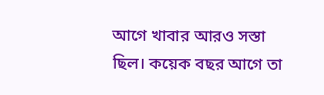আগে খাবার আরও সস্তা ছিল। কয়েক বছর আগে তা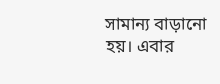সামান্য বাড়ানো হয়। এবার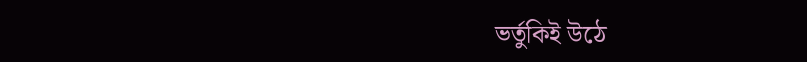ভর্তুকিই উঠে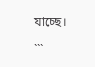যাচ্ছে।

```